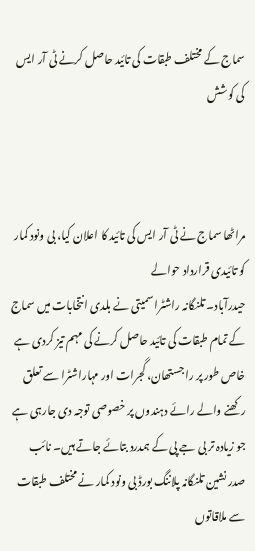سماج کے مختلف طبقات کی تائید حاصل کرنے ٹی آر ایس کی کوشش



مراٹھا سماج نے ٹی آر ایس کی تائید کا اعلان کیا، بی ونود کمار کو تائیدی قرارداد حوالے
حیدرآباد۔ تلنگانہ راشٹرا سمیتی نے بلدی انتخابات میں سماج کے تمام طبقات کی تائید حاصل کرنے کی مہم تیز کردی ہے خاص طور پر راجستھان، گجرات اور مہاراشٹرا سے تعلق رکھنے والے رائے دہندوں پر خصوصی توجہ دی جارہی ہے جو زیادہ تر بی جے پی کے ہمدرد بتائے جاتے ہیں۔ نائب صدر نشین تلنگانہ پلاننگ بورڈ بی ونود کمار نے مختلف طبقات سے ملاقاتوں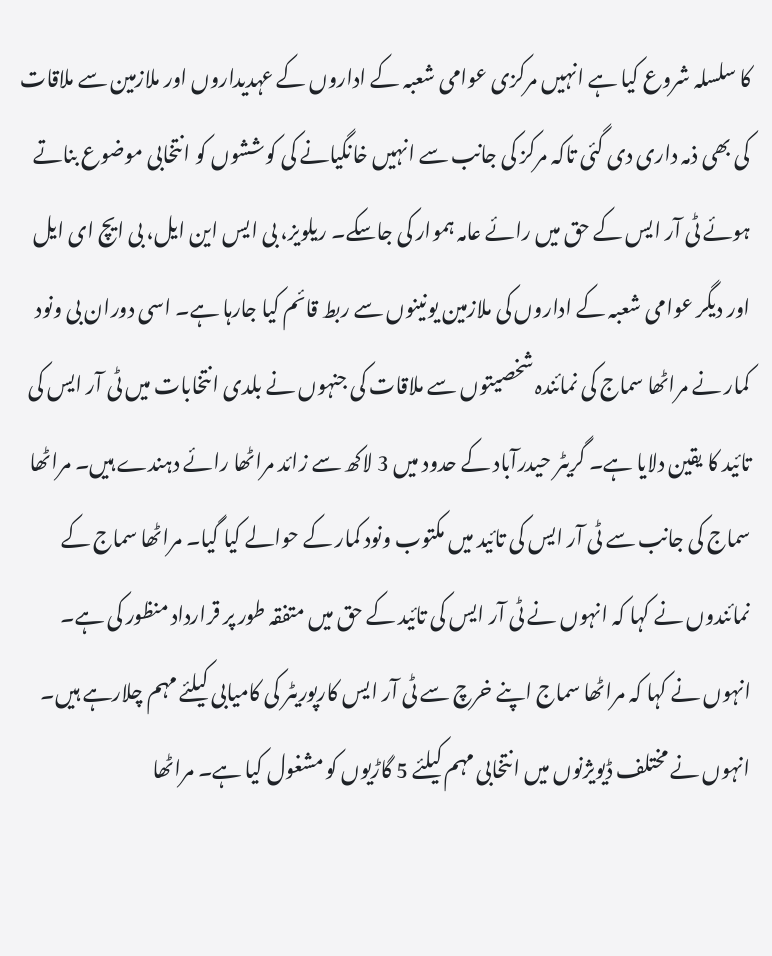کا سلسلہ شروع کیا ہے انہیں مرکزی عوامی شعبہ کے اداروں کے عہدیداروں اور ملازمین سے ملاقات کی بھی ذمہ داری دی گئی تاکہ مرکز کی جانب سے انہیں خانگیانے کی کوششوں کو انتخابی موضوع بناتے ہوئے ٹی آر ایس کے حق میں رائے عامہ ہموار کی جاسکے۔ ریلویز، بی ایس این ایل، بی ایچ ای ایل اور دیگر عوامی شعبہ کے اداروں کی ملازمین یونینوں سے ربط قائم کیا جارہا ہے۔ اسی دوران بی ونود کمار نے مراٹھا سماج کی نمائندہ شخصیتوں سے ملاقات کی جنہوں نے بلدی انتخابات میں ٹی آر ایس کی تائید کا یقین دلایا ہے۔ گریٹر حیدرآباد کے حدود میں 3 لاکھ سے زائد مراٹھا رائے دہندے ہیں۔ مراٹھا سماج کی جانب سے ٹی آر ایس کی تائید میں مکتوب ونود کمار کے حوالے کیا گیا۔ مراٹھا سماج کے نمائندوں نے کہا کہ انہوں نے ٹی آر ایس کی تائید کے حق میں متفقہ طور پر قرارداد منظور کی ہے۔ انہوں نے کہا کہ مراٹھا سماج اپنے خرچ سے ٹی آر ایس کارپوریٹر کی کامیابی کیلئے مہم چلارہے ہیں۔ انہوں نے مختلف ڈیویژنوں میں انتخابی مہم کیلئے 5 گاڑیوں کو مشغول کیا ہے۔ مراٹھا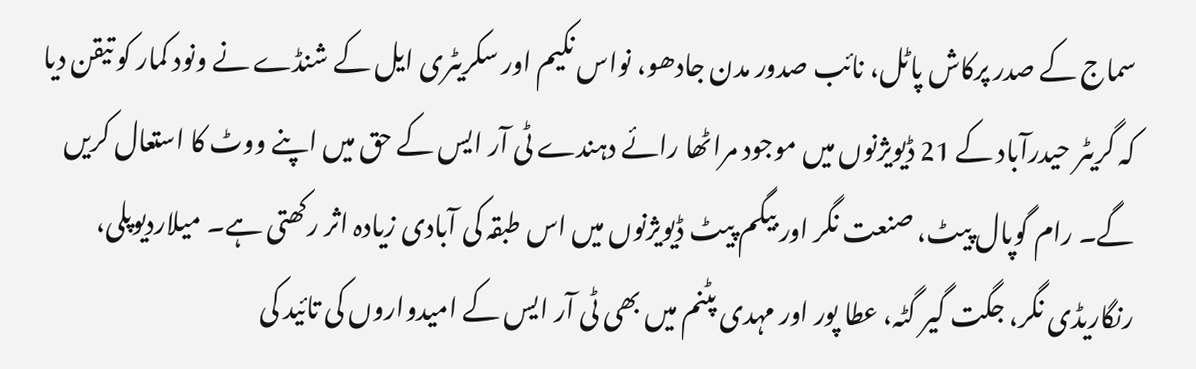سماج کے صدر پرکاش پاٹل، نائب صدور مدن جادھو، نواس نکیم اور سکریٹری ایل کے شنڈے نے ونود کمار کو تیقن دیا کہ گریٹر حیدرآباد کے 21 ڈیویژنوں میں موجود مراٹھا رائے دہندے ٹی آر ایس کے حق میں اپنے ووٹ کا استعال کریں گے۔ رام گوپال پیٹ، صنعت نگر اور بیگم پیٹ ڈیویژنوں میں اس طبقہ کی آبادی زیادہ اثر رکھتی ہے۔ میلاردیوپلی، رنگاریڈی نگر، جگت گیر گٹہ، عطا پور اور مہدی پٹنم میں بھی ٹی آر ایس کے امیدواروں کی تائید کی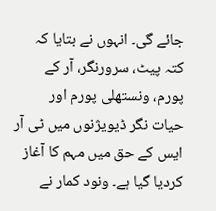جائے گی۔ انہوں نے بتایا کہ کتہ پیٹ، سرورنگر، آر کے پورم، ونستھلی پورم اور حیات نگر ڈیویژنوں میں ٹی آر ایس کے حق میں مہم کا آغاز کردیا گیا ہے۔ ونود کمار نے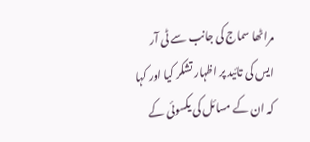مراٹھا سماج کی جانب سے ٹی آر ایس کی تائید پر اظہار تشکر کیا اور کہا کہ ان کے مسائل کی یکسوئی کے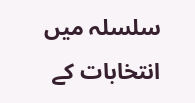سلسلہ میں انتخابات کے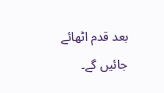بعد قدم اٹھائے جائیں گے۔